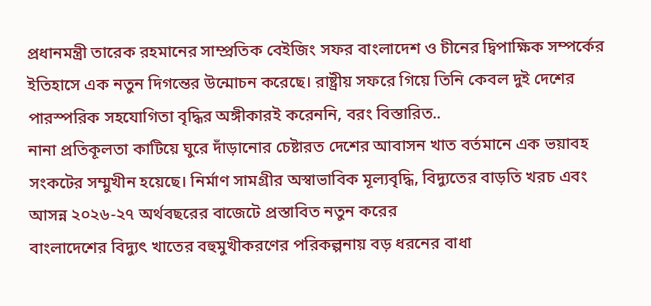প্রধানমন্ত্রী তারেক রহমানের সাম্প্রতিক বেইজিং সফর বাংলাদেশ ও চীনের দ্বিপাক্ষিক সম্পর্কের ইতিহাসে এক নতুন দিগন্তের উন্মোচন করেছে। রাষ্ট্রীয় সফরে গিয়ে তিনি কেবল দুই দেশের পারস্পরিক সহযোগিতা বৃদ্ধির অঙ্গীকারই করেননি, বরং বিস্তারিত..
নানা প্রতিকূলতা কাটিয়ে ঘুরে দাঁড়ানোর চেষ্টারত দেশের আবাসন খাত বর্তমানে এক ভয়াবহ সংকটের সম্মুখীন হয়েছে। নির্মাণ সামগ্রীর অস্বাভাবিক মূল্যবৃদ্ধি, বিদ্যুতের বাড়তি খরচ এবং আসন্ন ২০২৬-২৭ অর্থবছরের বাজেটে প্রস্তাবিত নতুন করের
বাংলাদেশের বিদ্যুৎ খাতের বহুমুখীকরণের পরিকল্পনায় বড় ধরনের বাধা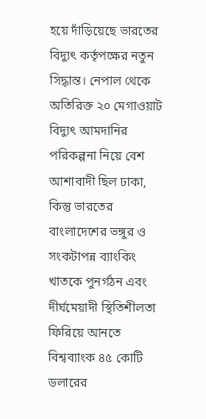হয়ে দাঁড়িয়েছে ভারতের বিদ্যুৎ কর্তৃপক্ষের নতুন সিদ্ধান্ত। নেপাল থেকে অতিরিক্ত ২০ মেগাওয়াট বিদ্যুৎ আমদানির পরিকল্পনা নিয়ে বেশ আশাবাদী ছিল ঢাকা, কিন্তু ভারতের
বাংলাদেশের ভঙ্গুর ও সংকটাপন্ন ব্যাংকিং খাতকে পুনর্গঠন এবং দীর্ঘমেয়াদী স্থিতিশীলতা ফিরিয়ে আনতে বিশ্বব্যাংক ৪৫ কোটি ডলারের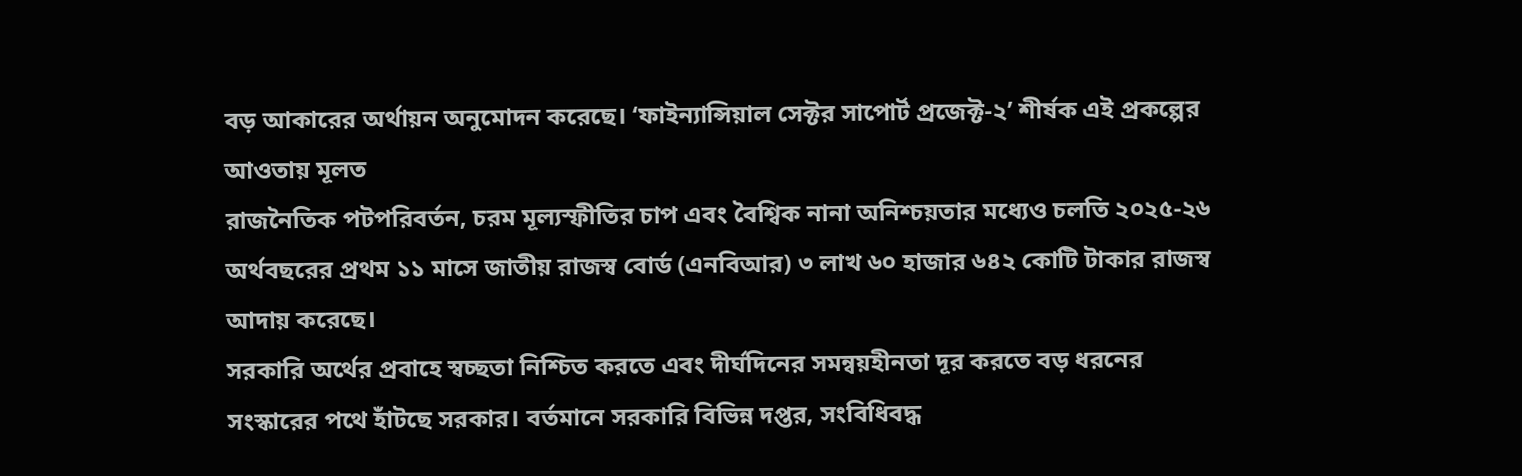বড় আকারের অর্থায়ন অনুমোদন করেছে। ‘ফাইন্যান্সিয়াল সেক্টর সাপোর্ট প্রজেক্ট-২’ শীর্ষক এই প্রকল্পের আওতায় মূলত
রাজনৈতিক পটপরিবর্তন, চরম মূল্যস্ফীতির চাপ এবং বৈশ্বিক নানা অনিশ্চয়তার মধ্যেও চলতি ২০২৫-২৬ অর্থবছরের প্রথম ১১ মাসে জাতীয় রাজস্ব বোর্ড (এনবিআর) ৩ লাখ ৬০ হাজার ৬৪২ কোটি টাকার রাজস্ব আদায় করেছে।
সরকারি অর্থের প্রবাহে স্বচ্ছতা নিশ্চিত করতে এবং দীর্ঘদিনের সমন্বয়হীনতা দূর করতে বড় ধরনের সংস্কারের পথে হাঁটছে সরকার। বর্তমানে সরকারি বিভিন্ন দপ্তর, সংবিধিবদ্ধ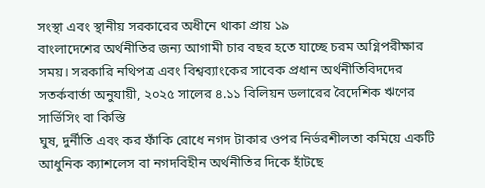সংস্থা এবং স্থানীয় সরকারের অধীনে থাকা প্রায় ১৯
বাংলাদেশের অর্থনীতির জন্য আগামী চার বছর হতে যাচ্ছে চরম অগ্নিপরীক্ষার সময়। সরকারি নথিপত্র এবং বিশ্বব্যাংকের সাবেক প্রধান অর্থনীতিবিদদের সতর্কবার্তা অনুযায়ী, ২০২৫ সালের ৪.১১ বিলিয়ন ডলারের বৈদেশিক ঋণের সার্ভিসিং বা কিস্তি
ঘুষ, দুর্নীতি এবং কর ফাঁকি রোধে নগদ টাকার ওপর নির্ভরশীলতা কমিয়ে একটি আধুনিক ক্যাশলেস বা নগদবিহীন অর্থনীতির দিকে হাঁটছে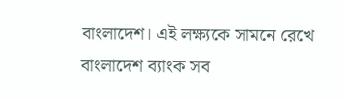বাংলাদেশ। এই লক্ষ্যকে সামনে রেখে বাংলাদেশ ব্যাংক সব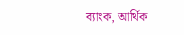ব্যাংক, আর্থিক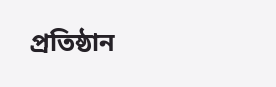প্রতিষ্ঠান